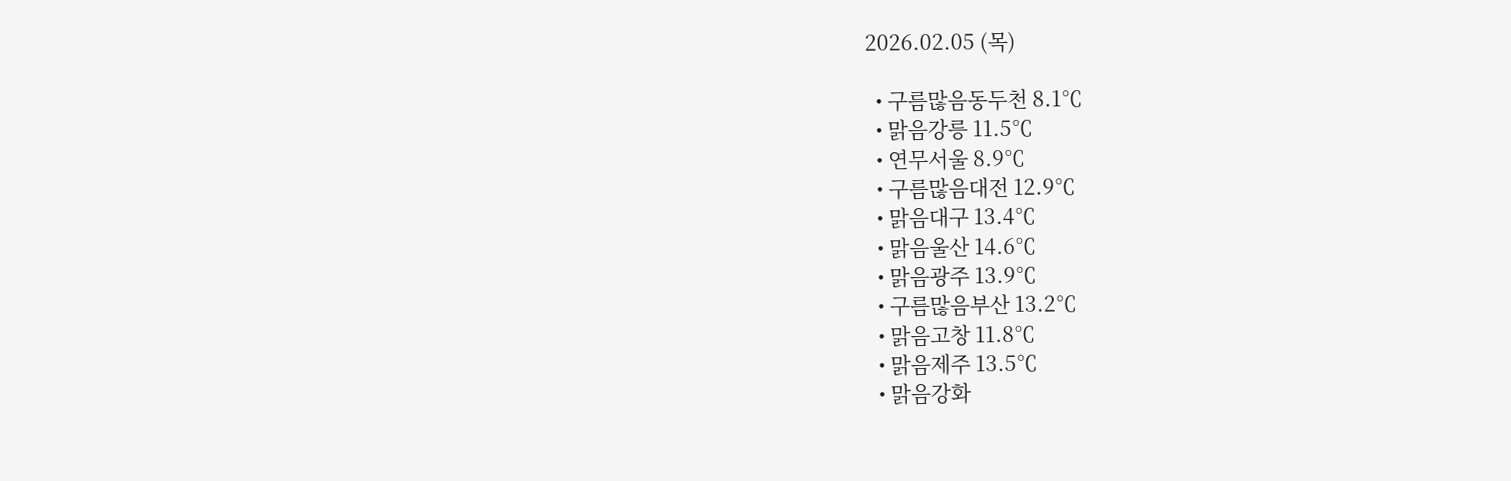2026.02.05 (목)

  • 구름많음동두천 8.1℃
  • 맑음강릉 11.5℃
  • 연무서울 8.9℃
  • 구름많음대전 12.9℃
  • 맑음대구 13.4℃
  • 맑음울산 14.6℃
  • 맑음광주 13.9℃
  • 구름많음부산 13.2℃
  • 맑음고창 11.8℃
  • 맑음제주 13.5℃
  • 맑음강화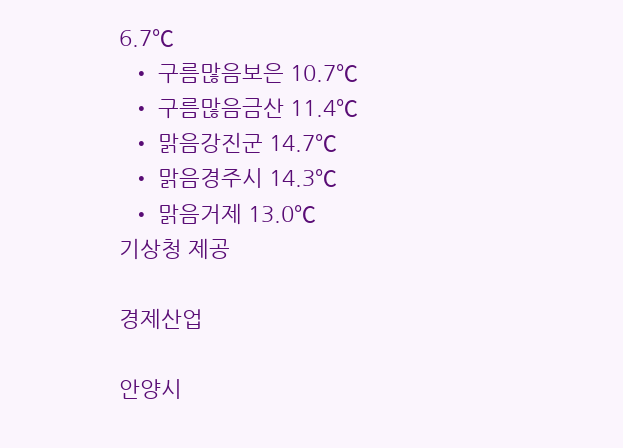6.7℃
  • 구름많음보은 10.7℃
  • 구름많음금산 11.4℃
  • 맑음강진군 14.7℃
  • 맑음경주시 14.3℃
  • 맑음거제 13.0℃
기상청 제공

경제산업

안양시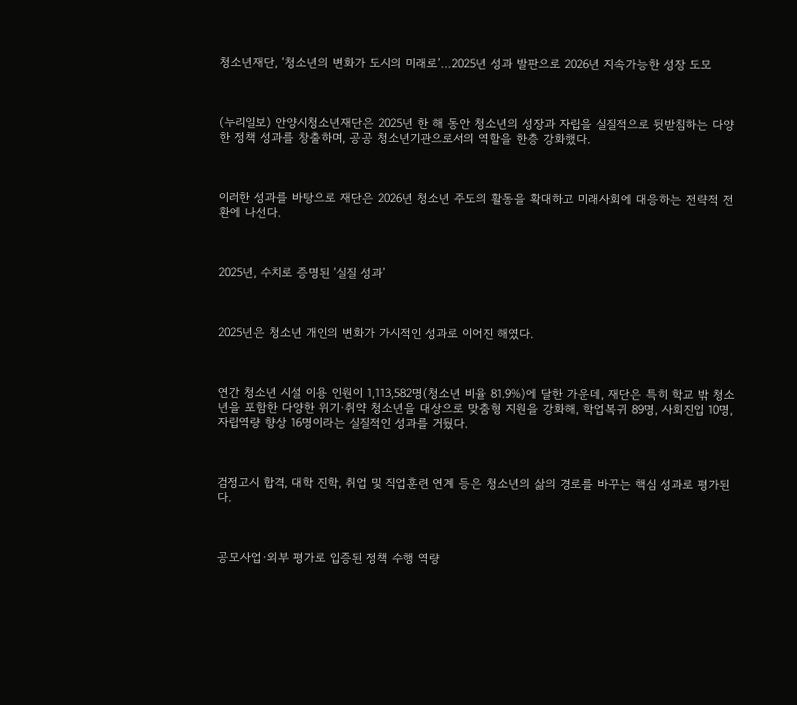청소년재단, ‘청소년의 변화가 도시의 미래로’…2025년 성과 발판으로 2026년 지속가능한 성장 도모



(누리일보) 안양시청소년재단은 2025년 한 해 동안 청소년의 성장과 자립을 실질적으로 뒷받침하는 다양한 정책 성과를 창출하며, 공공 청소년기관으로서의 역할을 한층 강화했다.



이러한 성과를 바탕으로 재단은 2026년 청소년 주도의 활동을 확대하고 미래사회에 대응하는 전략적 전환에 나선다.



2025년, 수치로 증명된 ‘실질 성과’



2025년은 청소년 개인의 변화가 가시적인 성과로 이어진 해였다.



연간 청소년 시설 이용 인원이 1,113,582명(청소년 비율 81.9%)에 달한 가운데, 재단은 특히 학교 밖 청소년을 포함한 다양한 위기·취약 청소년을 대상으로 맞춤형 지원을 강화해, 학업복귀 89명, 사회진입 10명, 자립역량 향상 16명이라는 실질적인 성과를 거뒀다.



검정고시 합격, 대학 진학, 취업 및 직업훈련 연계 등은 청소년의 삶의 경로를 바꾸는 핵심 성과로 평가된다.



공모사업·외부 평가로 입증된 정책 수행 역량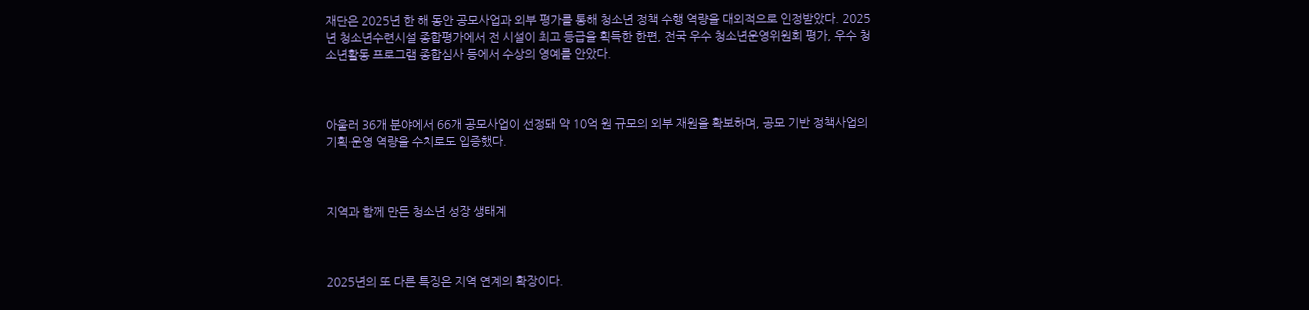재단은 2025년 한 해 동안 공모사업과 외부 평가를 통해 청소년 정책 수행 역량을 대외적으로 인정받았다. 2025년 청소년수련시설 종합평가에서 전 시설이 최고 등급을 획득한 한편, 전국 우수 청소년운영위원회 평가, 우수 청소년활동 프로그램 종합심사 등에서 수상의 영예를 안았다.



아울러 36개 분야에서 66개 공모사업이 선정돼 약 10억 원 규모의 외부 재원을 확보하며, 공모 기반 정책사업의 기획·운영 역량을 수치로도 입증했다.



지역과 함께 만든 청소년 성장 생태계



2025년의 또 다른 특징은 지역 연계의 확장이다.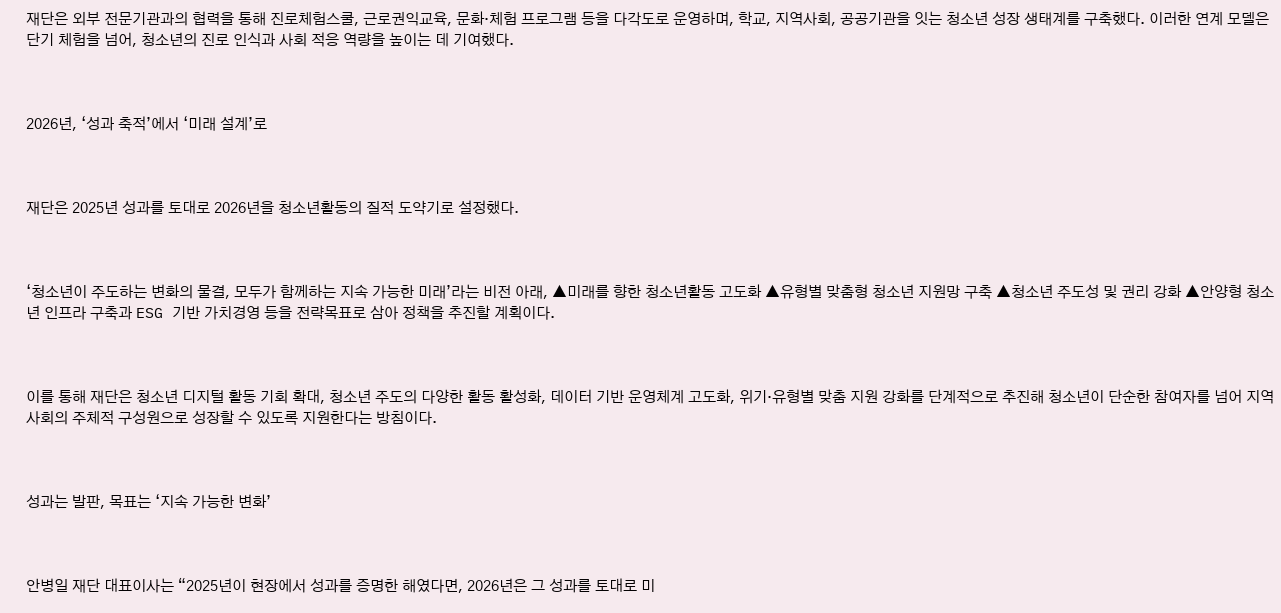재단은 외부 전문기관과의 협력을 통해 진로체험스쿨, 근로권익교육, 문화·체험 프로그램 등을 다각도로 운영하며, 학교, 지역사회, 공공기관을 잇는 청소년 성장 생태계를 구축했다. 이러한 연계 모델은 단기 체험을 넘어, 청소년의 진로 인식과 사회 적응 역량을 높이는 데 기여했다.



2026년, ‘성과 축적’에서 ‘미래 설계’로



재단은 2025년 성과를 토대로 2026년을 청소년활동의 질적 도약기로 설정했다.



‘청소년이 주도하는 변화의 물결, 모두가 함께하는 지속 가능한 미래’라는 비전 아래, ▲미래를 향한 청소년활동 고도화 ▲유형별 맞춤형 청소년 지원망 구축 ▲청소년 주도성 및 권리 강화 ▲안양형 청소년 인프라 구축과 ESG 기반 가치경영 등을 전략목표로 삼아 정책을 추진할 계획이다.



이를 통해 재단은 청소년 디지털 활동 기회 확대, 청소년 주도의 다양한 활동 활성화, 데이터 기반 운영체계 고도화, 위기·유형별 맞춤 지원 강화를 단계적으로 추진해 청소년이 단순한 참여자를 넘어 지역사회의 주체적 구성원으로 성장할 수 있도록 지원한다는 방침이다.



성과는 발판, 목표는 ‘지속 가능한 변화’



안병일 재단 대표이사는 “2025년이 현장에서 성과를 증명한 해였다면, 2026년은 그 성과를 토대로 미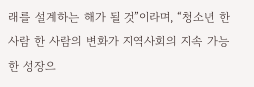래를 설계하는 해가 될 것”이라며, “청소년 한 사람 한 사람의 변화가 지역사회의 지속 가능한 성장으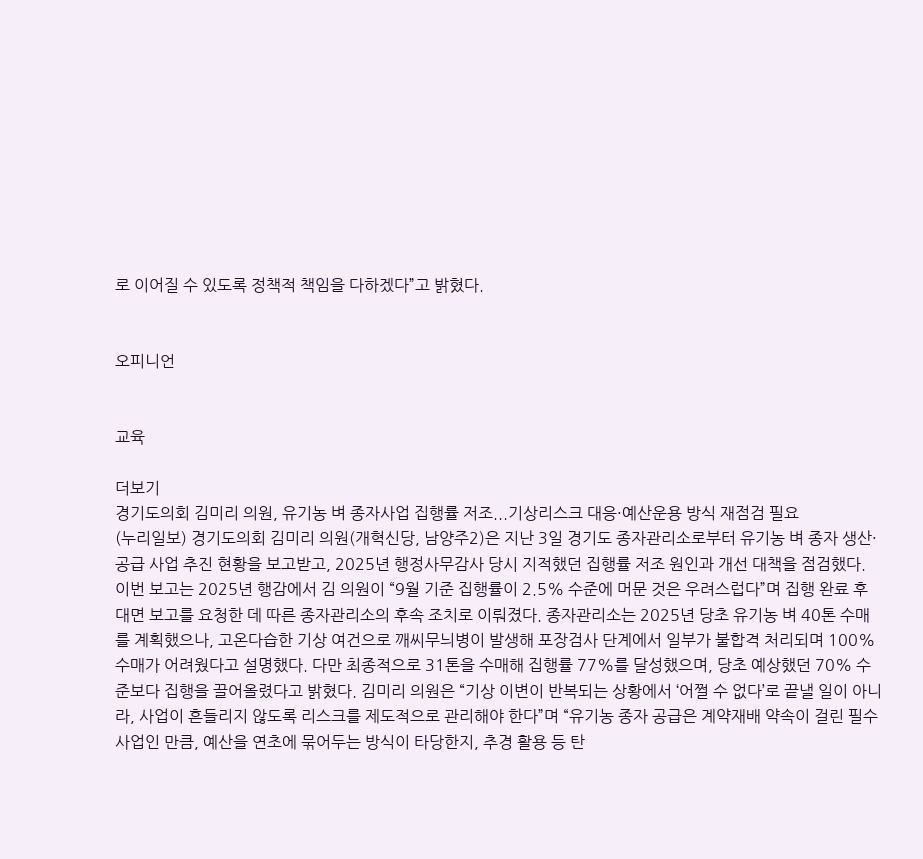로 이어질 수 있도록 정책적 책임을 다하겠다”고 밝혔다.


오피니언


교육

더보기
경기도의회 김미리 의원, 유기농 벼 종자사업 집행률 저조...기상리스크 대응·예산운용 방식 재점검 필요
(누리일보) 경기도의회 김미리 의원(개혁신당, 남양주2)은 지난 3일 경기도 종자관리소로부터 유기농 벼 종자 생산·공급 사업 추진 현황을 보고받고, 2025년 행정사무감사 당시 지적했던 집행률 저조 원인과 개선 대책을 점검했다. 이번 보고는 2025년 행감에서 김 의원이 “9월 기준 집행률이 2.5% 수준에 머문 것은 우려스럽다”며 집행 완료 후 대면 보고를 요청한 데 따른 종자관리소의 후속 조치로 이뤄졌다. 종자관리소는 2025년 당초 유기농 벼 40톤 수매를 계획했으나, 고온다습한 기상 여건으로 깨씨무늬병이 발생해 포장검사 단계에서 일부가 불합격 처리되며 100% 수매가 어려웠다고 설명했다. 다만 최종적으로 31톤을 수매해 집행률 77%를 달성했으며, 당초 예상했던 70% 수준보다 집행을 끌어올렸다고 밝혔다. 김미리 의원은 “기상 이변이 반복되는 상황에서 ‘어쩔 수 없다’로 끝낼 일이 아니라, 사업이 흔들리지 않도록 리스크를 제도적으로 관리해야 한다”며 “유기농 종자 공급은 계약재배 약속이 걸린 필수 사업인 만큼, 예산을 연초에 묶어두는 방식이 타당한지, 추경 활용 등 탄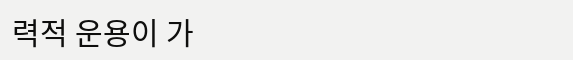력적 운용이 가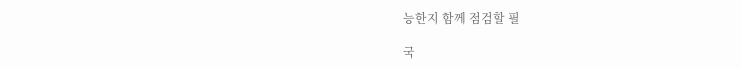능한지 함께 점검할 필

국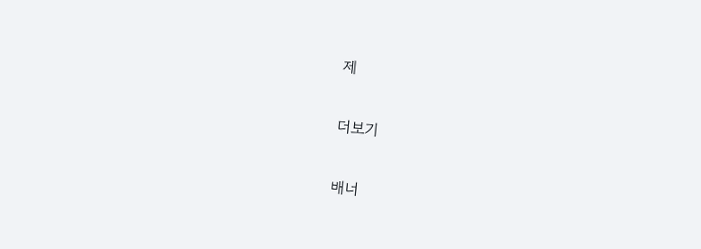제

더보기

배너